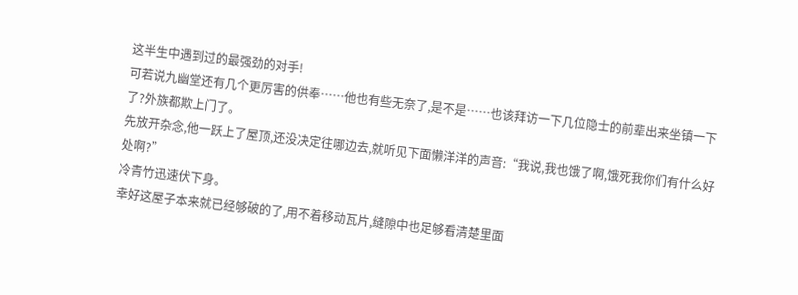这半生中遇到过的最强劲的对手!
可若说九幽堂还有几个更厉害的供奉……他也有些无奈了,是不是……也该拜访一下几位隐士的前辈出来坐镇一下了?外族都欺上门了。
先放开杂念,他一跃上了屋顶,还没决定往哪边去,就听见下面懒洋洋的声音:“我说,我也饿了啊,饿死我你们有什么好处啊?”
冷青竹迅速伏下身。
幸好这屋子本来就已经够破的了,用不着移动瓦片,缝隙中也足够看清楚里面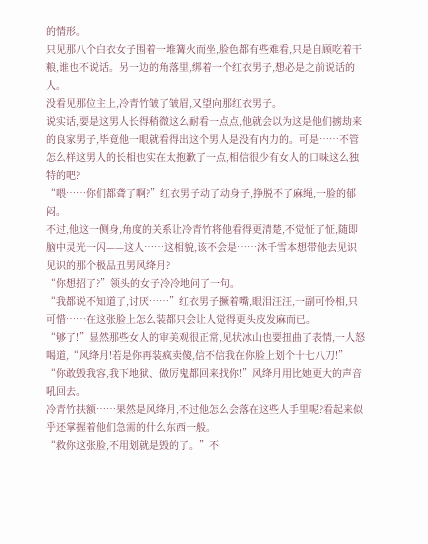的情形。
只见那八个白衣女子围着一堆篝火而坐,脸色都有些难看,只是自顾吃着干粮,谁也不说话。另一边的角落里,绑着一个红衣男子,想必是之前说话的人。
没看见那位主上,冷青竹皱了皱眉,又望向那红衣男子。
说实话,要是这男人长得稍微这么耐看一点点,他就会以为这是他们掳劫来的良家男子,毕竟他一眼就看得出这个男人是没有内力的。可是……不管怎么样这男人的长相也实在太抱歉了一点,相信很少有女人的口味这么独特的吧?
“喂……你们都聋了啊?”红衣男子动了动身子,挣脱不了麻绳,一脸的郁闷。
不过,他这一侧身,角度的关系让冷青竹将他看得更清楚,不觉怔了怔,随即脑中灵光一闪——这人……这相貌,该不会是……沐千雪本想带他去见识见识的那个极品丑男风绛月?
“你想招了?”领头的女子冷冷地问了一句。
“我都说不知道了,讨厌……”红衣男子撅着嘴,眼泪汪汪,一副可怜相,只可惜……在这张脸上怎么装都只会让人觉得更头皮发麻而已。
“够了!”显然那些女人的审美观很正常,见状冰山也要扭曲了表情,一人怒喝道,“风绛月!若是你再装疯卖傻,信不信我在你脸上划个十七八刀!”
“你敢毁我容,我下地狱、做厉鬼都回来找你!”风绛月用比她更大的声音吼回去。
冷青竹扶额……果然是风绛月,不过他怎么会落在这些人手里呢?看起来似乎还掌握着他们急需的什么东西一般。
“救你这张脸,不用划就是毁的了。”不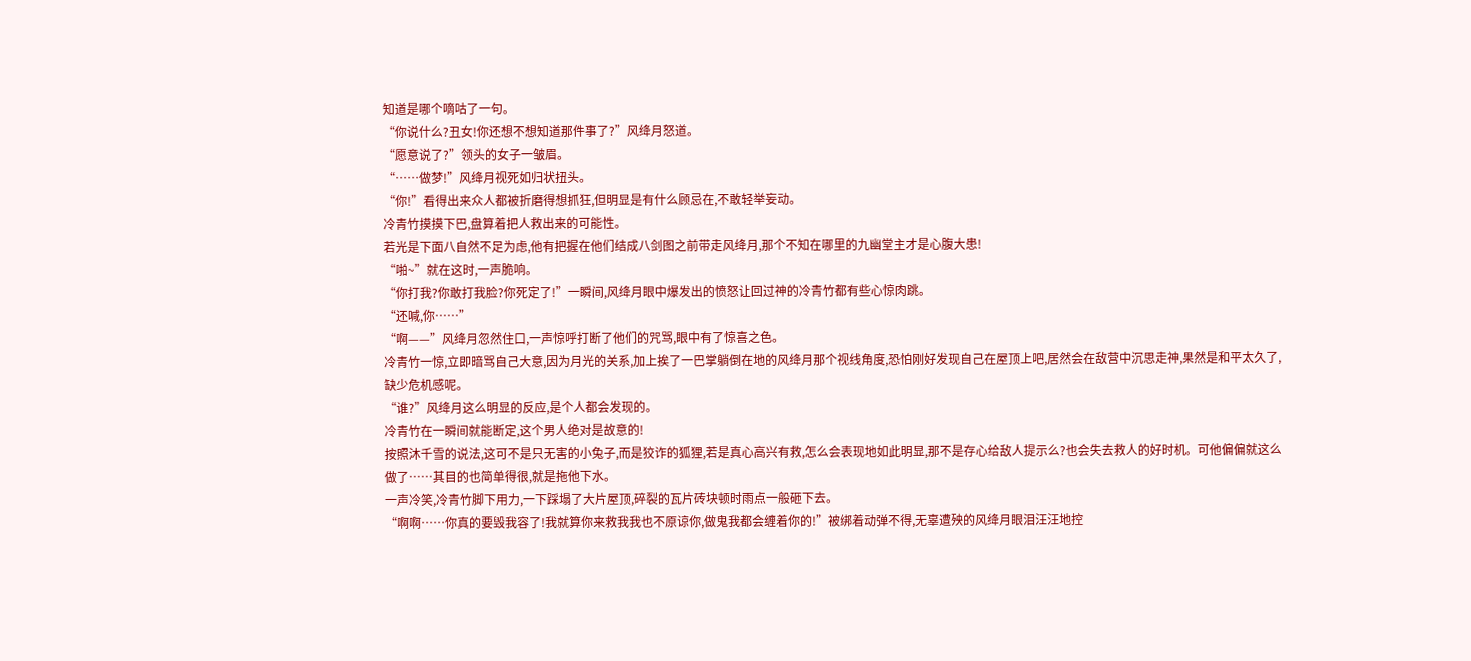知道是哪个嘀咕了一句。
“你说什么?丑女!你还想不想知道那件事了?”风绛月怒道。
“愿意说了?”领头的女子一皱眉。
“……做梦!”风绛月视死如归状扭头。
“你!”看得出来众人都被折磨得想抓狂,但明显是有什么顾忌在,不敢轻举妄动。
冷青竹摸摸下巴,盘算着把人救出来的可能性。
若光是下面八自然不足为虑,他有把握在他们结成八剑图之前带走风绛月,那个不知在哪里的九幽堂主才是心腹大患!
“啪~”就在这时,一声脆响。
“你打我?你敢打我脸?你死定了!”一瞬间,风绛月眼中爆发出的愤怒让回过神的冷青竹都有些心惊肉跳。
“还喊,你……”
“啊——”风绛月忽然住口,一声惊呼打断了他们的咒骂,眼中有了惊喜之色。
冷青竹一惊,立即暗骂自己大意,因为月光的关系,加上挨了一巴掌躺倒在地的风绛月那个视线角度,恐怕刚好发现自己在屋顶上吧,居然会在敌营中沉思走神,果然是和平太久了,缺少危机感呢。
“谁?”风绛月这么明显的反应,是个人都会发现的。
冷青竹在一瞬间就能断定,这个男人绝对是故意的!
按照沐千雪的说法,这可不是只无害的小兔子,而是狡诈的狐狸,若是真心高兴有救,怎么会表现地如此明显,那不是存心给敌人提示么?也会失去救人的好时机。可他偏偏就这么做了……其目的也简单得很,就是拖他下水。
一声冷笑,冷青竹脚下用力,一下踩塌了大片屋顶,碎裂的瓦片砖块顿时雨点一般砸下去。
“啊啊……你真的要毁我容了!我就算你来救我我也不原谅你,做鬼我都会缠着你的!”被绑着动弹不得,无辜遭殃的风绛月眼泪汪汪地控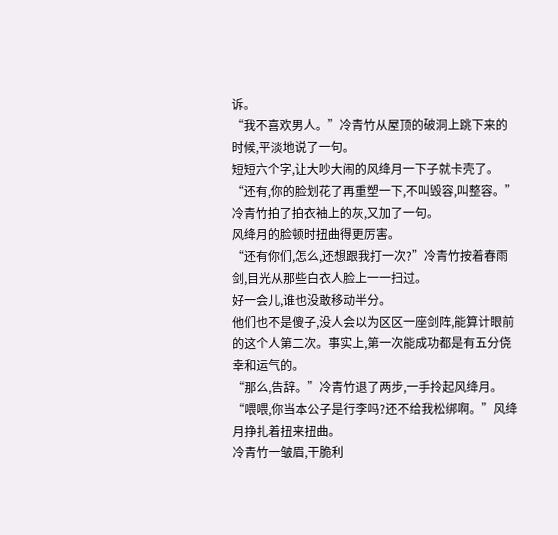诉。
“我不喜欢男人。”冷青竹从屋顶的破洞上跳下来的时候,平淡地说了一句。
短短六个字,让大吵大闹的风绛月一下子就卡壳了。
“还有,你的脸划花了再重塑一下,不叫毁容,叫整容。”冷青竹拍了拍衣袖上的灰,又加了一句。
风绛月的脸顿时扭曲得更厉害。
“还有你们,怎么,还想跟我打一次?”冷青竹按着春雨剑,目光从那些白衣人脸上一一扫过。
好一会儿,谁也没敢移动半分。
他们也不是傻子,没人会以为区区一座剑阵,能算计眼前的这个人第二次。事实上,第一次能成功都是有五分侥幸和运气的。
“那么,告辞。”冷青竹退了两步,一手拎起风绛月。
“喂喂,你当本公子是行李吗?还不给我松绑啊。”风绛月挣扎着扭来扭曲。
冷青竹一皱眉,干脆利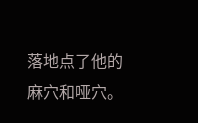落地点了他的麻穴和哑穴。